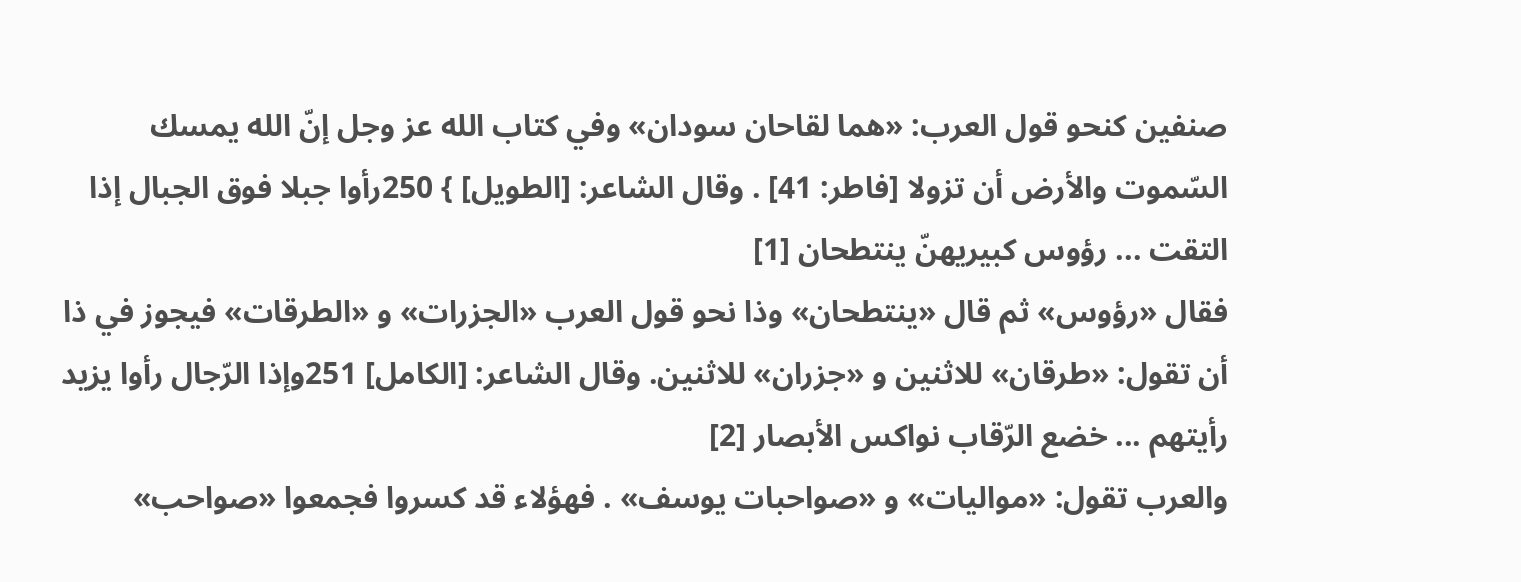صنفين كنحو قول العرب: «هما لقاحان سودان» وفي كتاب الله عز وجل إنّ الله يمسك السّموت والأرض أن تزولا [فاطر: 41] . وقال الشاعر: [الطويل] } 250رأوا جبلا فوق الجبال إذا التقت ... رؤوس كبيريهنّ ينتطحان [1]
فقال «رؤوس» ثم قال «ينتطحان» وذا نحو قول العرب «الجزرات» و «الطرقات» فيجوز في ذا أن تقول: «طرقان» للاثنين و «جزران» للاثنين. وقال الشاعر: [الكامل] 251وإذا الرّجال رأوا يزيد رأيتهم ... خضع الرّقاب نواكس الأبصار [2]
والعرب تقول: «مواليات» و «صواحبات يوسف» . فهؤلاء قد كسروا فجمعوا «صواحب»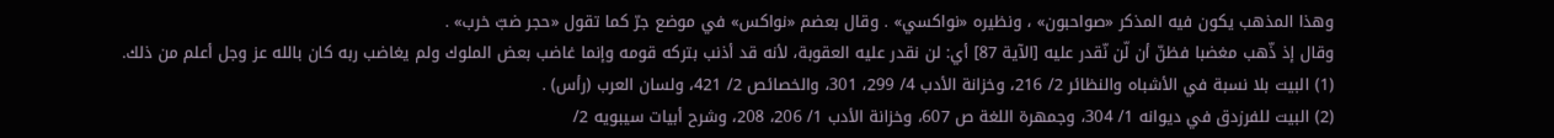وهذا المذهب يكون فيه المذكر «صواحبون» ، ونظيره «نواكسي» . وقال بعضم «نواكس» في موضع جرّ كما تقول «حجر ضبّ خرب» .
وقال إذ ذّهب مغضبا فظنّ أن لّن نّقدر عليه [الآية 87] أي: لن نقدر عليه العقوبة، لأنه قد أذنب بتركه قومه وإنما غاضب بعض الملوك ولم يغاضب ربه كان بالله عز وجل أعلم من ذلك.
(1) البيت بلا نسبة في الأشباه والنظائر 2/ 216، وخزانة الأدب 4/ 299، 301، والخصائص 2/ 421، ولسان العرب (رأس) .
(2) البيت للفرزدق في ديوانه 1/ 304، وجمهرة اللغة ص 607، وخزانة الأدب 1/ 206، 208، وشرح أبيات سيبويه 2/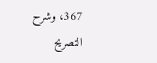367، وشرح التصريح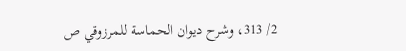2/ 313، وشرح ديوان الحماسة للمرزوقي ص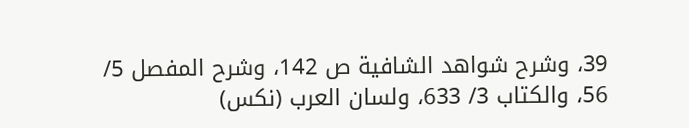39، وشرح شواهد الشافية ص 142، وشرح المفصل 5/ 56، والكتاب 3/ 633، ولسان العرب (نكس)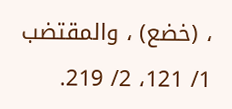، (خضع) ، والمقتضب 1/ 121، 2/ 219.